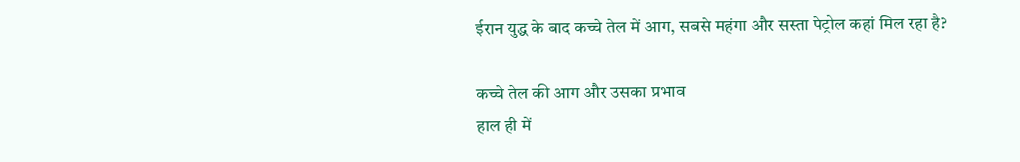ईरान युद्ध के बाद कच्चे तेल में आग, सबसे महंगा और सस्ता पेट्रोल कहां मिल रहा है?

कच्चे तेल की आग और उसका प्रभाव
हाल ही में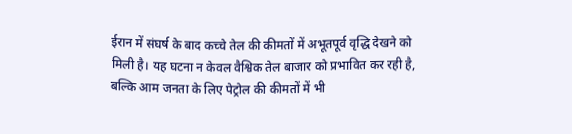ईरान में संघर्ष के बाद कच्चे तेल की कीमतों में अभूतपूर्व वृद्धि देखने को मिली है। यह घटना न केवल वैश्विक तेल बाजार को प्रभावित कर रही है, बल्कि आम जनता के लिए पेट्रोल की कीमतों में भी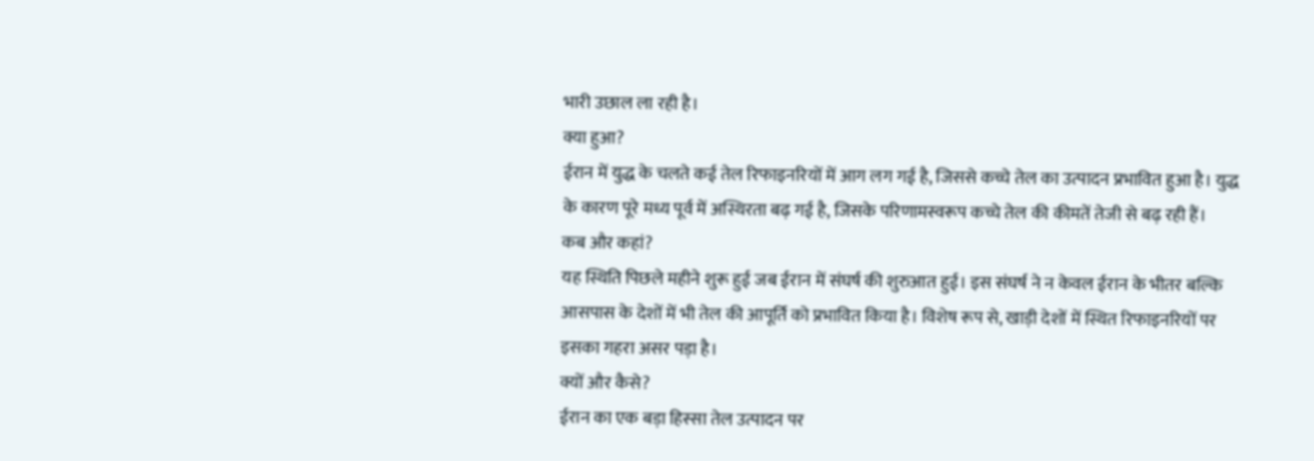भारी उछाल ला रही है।
क्या हुआ?
ईरान में युद्ध के चलते कई तेल रिफाइनरियों में आग लग गई है, जिससे कच्चे तेल का उत्पादन प्रभावित हुआ है। युद्ध के कारण पूरे मध्य पूर्व में अस्थिरता बढ़ गई है, जिसके परिणामस्वरूप कच्चे तेल की कीमतें तेजी से बढ़ रही हैं।
कब और कहां?
यह स्थिति पिछले महीने शुरू हुई जब ईरान में संघर्ष की शुरुआत हुई। इस संघर्ष ने न केवल ईरान के भीतर बल्कि आसपास के देशों में भी तेल की आपूर्ति को प्रभावित किया है। विशेष रूप से, खाड़ी देशों में स्थित रिफाइनरियों पर इसका गहरा असर पड़ा है।
क्यों और कैसे?
ईरान का एक बड़ा हिस्सा तेल उत्पादन पर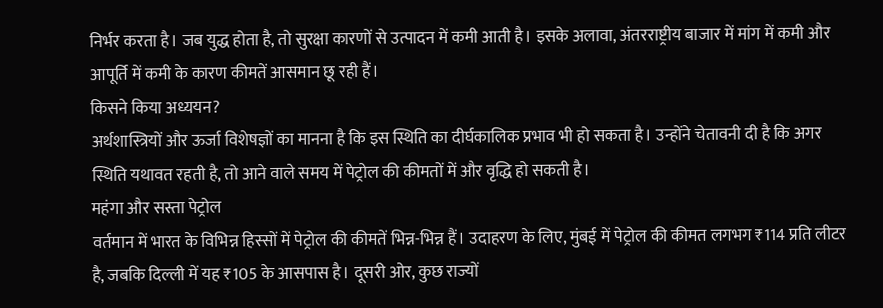निर्भर करता है। जब युद्ध होता है, तो सुरक्षा कारणों से उत्पादन में कमी आती है। इसके अलावा, अंतरराष्ट्रीय बाजार में मांग में कमी और आपूर्ति में कमी के कारण कीमतें आसमान छू रही हैं।
किसने किया अध्ययन?
अर्थशास्त्रियों और ऊर्जा विशेषज्ञों का मानना है कि इस स्थिति का दीर्घकालिक प्रभाव भी हो सकता है। उन्होंने चेतावनी दी है कि अगर स्थिति यथावत रहती है, तो आने वाले समय में पेट्रोल की कीमतों में और वृद्धि हो सकती है।
महंगा और सस्ता पेट्रोल
वर्तमान में भारत के विभिन्न हिस्सों में पेट्रोल की कीमतें भिन्न-भिन्न हैं। उदाहरण के लिए, मुंबई में पेट्रोल की कीमत लगभग ₹114 प्रति लीटर है, जबकि दिल्ली में यह ₹105 के आसपास है। दूसरी ओर, कुछ राज्यों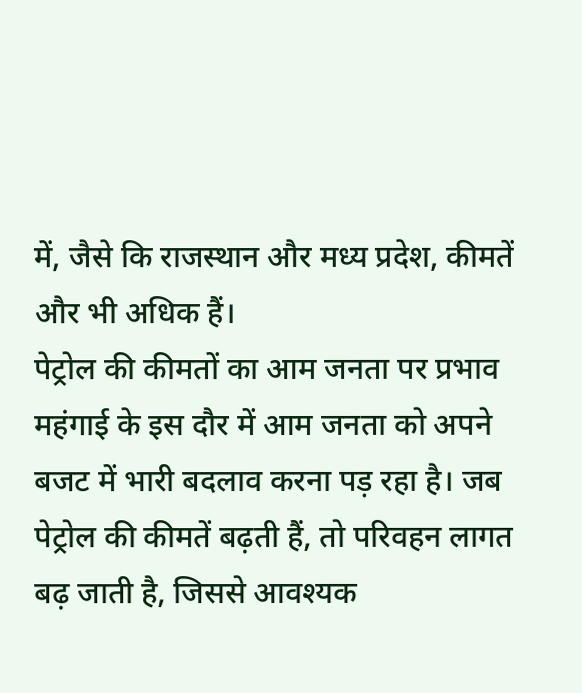में, जैसे कि राजस्थान और मध्य प्रदेश, कीमतें और भी अधिक हैं।
पेट्रोल की कीमतों का आम जनता पर प्रभाव
महंगाई के इस दौर में आम जनता को अपने बजट में भारी बदलाव करना पड़ रहा है। जब पेट्रोल की कीमतें बढ़ती हैं, तो परिवहन लागत बढ़ जाती है, जिससे आवश्यक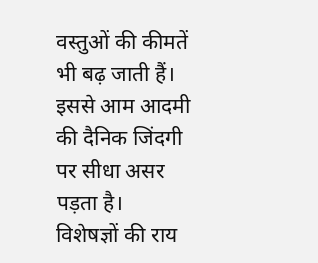वस्तुओं की कीमतें भी बढ़ जाती हैं। इससे आम आदमी की दैनिक जिंदगी पर सीधा असर पड़ता है।
विशेषज्ञों की राय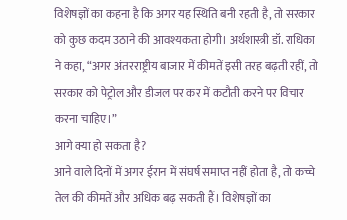विशेषज्ञों का कहना है कि अगर यह स्थिति बनी रहती है, तो सरकार को कुछ कदम उठाने की आवश्यकता होगी। अर्थशास्त्री डॉ. राधिका ने कहा, “अगर अंतरराष्ट्रीय बाजार में कीमतें इसी तरह बढ़ती रहीं, तो सरकार को पेट्रोल और डीजल पर कर में कटौती करने पर विचार करना चाहिए।”
आगे क्या हो सकता है?
आने वाले दिनों में अगर ईरान में संघर्ष समाप्त नहीं होता है, तो कच्चे तेल की कीमतें और अधिक बढ़ सकती हैं। विशेषज्ञों का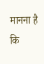मानना है कि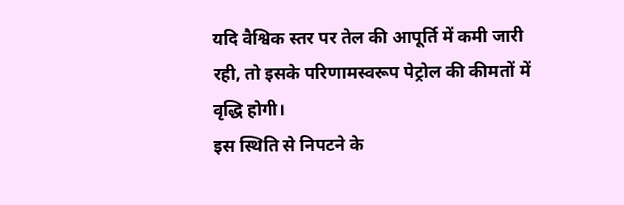यदि वैश्विक स्तर पर तेल की आपूर्ति में कमी जारी रही, तो इसके परिणामस्वरूप पेट्रोल की कीमतों में वृद्धि होगी।
इस स्थिति से निपटने के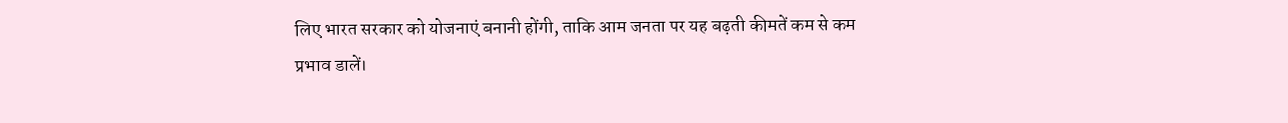लिए भारत सरकार को योजनाएं बनानी होंगी, ताकि आम जनता पर यह बढ़ती कीमतें कम से कम प्रभाव डालें।